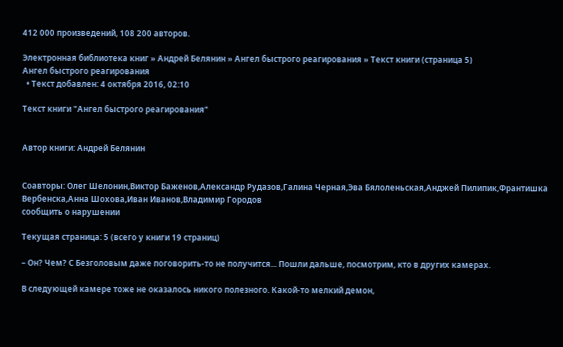412 000 произведений, 108 200 авторов.

Электронная библиотека книг » Андрей Белянин » Ангел быстрого реагирования » Текст книги (страница 5)
Ангел быстрого реагирования
  • Текст добавлен: 4 октября 2016, 02:10

Текст книги "Ангел быстрого реагирования"


Автор книги: Андрей Белянин


Соавторы: Олег Шелонин,Виктор Баженов,Александр Рудазов,Галина Черная,Эва Бялоленьская,Анджей Пилипик,Франтишка Вербенска,Анна Шохова,Иван Иванов,Владимир Городов
сообщить о нарушении

Текущая страница: 5 (всего у книги 19 страниц)

– Он? Чем? С Безголовым даже поговорить-то не получится... Пошли дальше, посмотрим, кто в других камерах.

В следующей камере тоже не оказалось никого полезного. Какой-то мелкий демон,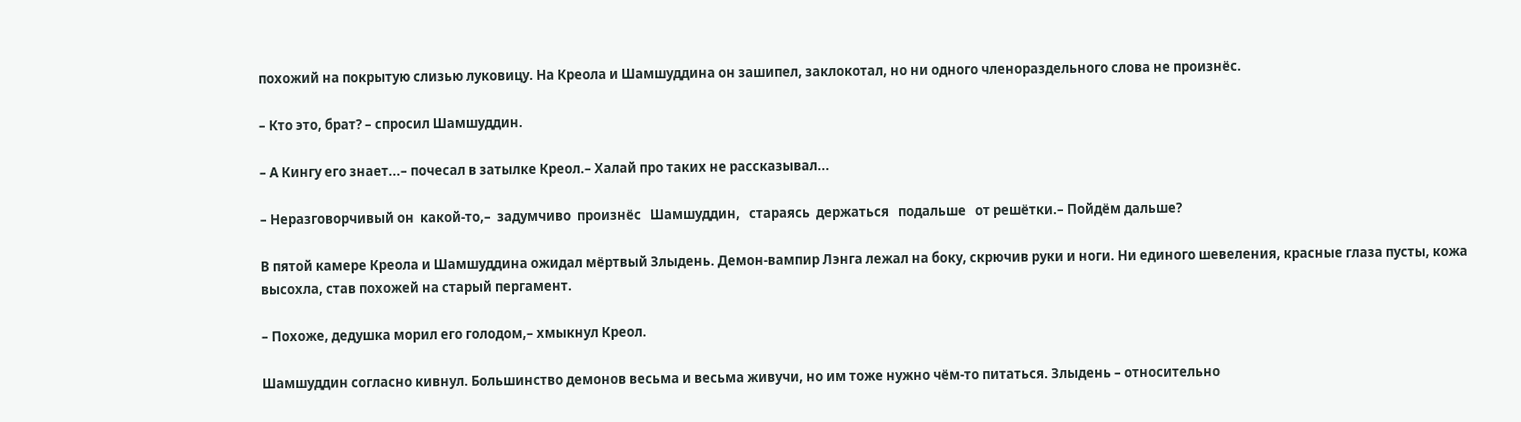похожий на покрытую слизью луковицу. На Креола и Шамшуддина он зашипел, заклокотал, но ни одного членораздельного слова не произнёс.

– Кто это, брат? – спросил Шамшуддин.

– А Кингу его знает...– почесал в затылке Креол.– Халай про таких не рассказывал...

– Неразговорчивый он  какой-то,–  задумчиво  произнёс   Шамшуддин,   стараясь  держаться   подальше   от решётки.– Пойдём дальше?

В пятой камере Креола и Шамшуддина ожидал мёртвый Злыдень. Демон-вампир Лэнга лежал на боку, скрючив руки и ноги. Ни единого шевеления, красные глаза пусты, кожа высохла, став похожей на старый пергамент.

– Похоже, дедушка морил его голодом,– хмыкнул Креол.

Шамшуддин согласно кивнул. Большинство демонов весьма и весьма живучи, но им тоже нужно чём-то питаться. Злыдень – относительно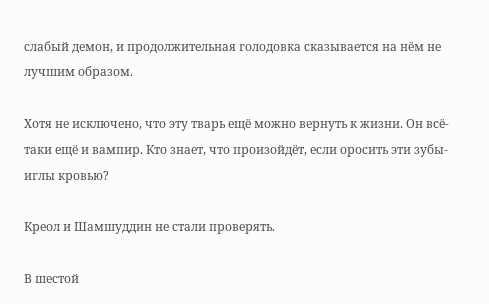слабый демон, и продолжительная голодовка сказывается на нём не лучшим образом.

Хотя не исключено, что эту тварь ещё можно вернуть к жизни. Он всё-таки ещё и вампир. Кто знает, что произойдёт, если оросить эти зубы-иглы кровью?

Креол и Шамшуддин не стали проверять.

В шестой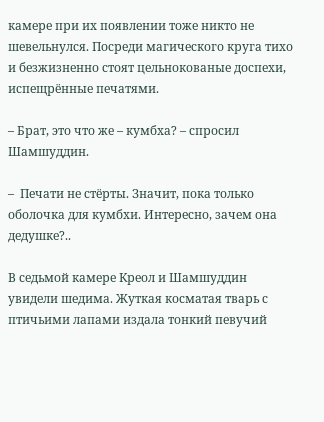камере при их появлении тоже никто не шевельнулся. Посреди магического круга тихо и безжизненно стоят цельнокованые доспехи, испещрённые печатями.

– Брат, это что же – кумбха? – спросил Шамшуддин.

–  Печати не стёрты. Значит, пока только оболочка для кумбхи. Интересно, зачем она дедушке?..

В седьмой камере Креол и Шамшуддин увидели шедима. Жуткая косматая тварь с птичьими лапами издала тонкий певучий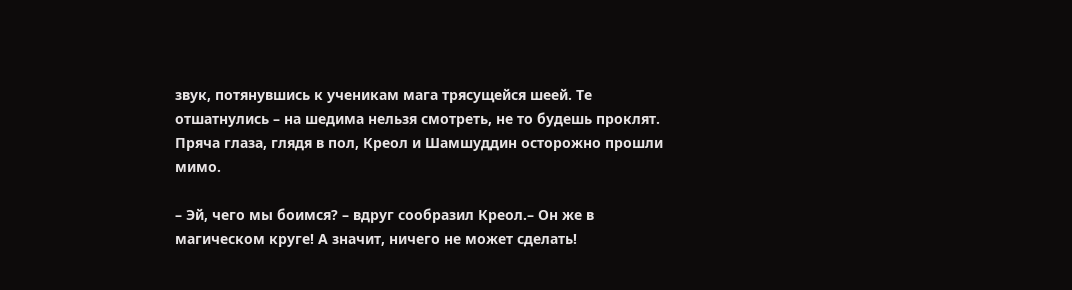звук, потянувшись к ученикам мага трясущейся шеей. Те отшатнулись – на шедима нельзя смотреть, не то будешь проклят. Пряча глаза, глядя в пол, Креол и Шамшуддин осторожно прошли мимо.

– Эй, чего мы боимся? – вдруг сообразил Креол.– Он же в магическом круге! А значит, ничего не может сделать!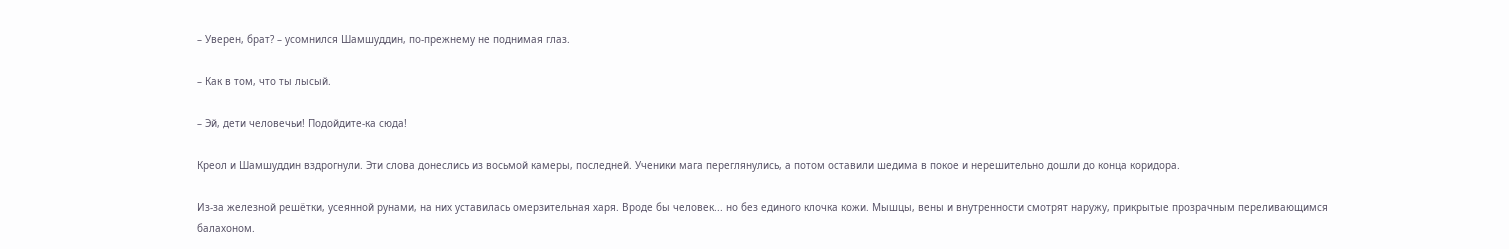– Уверен, брат? – усомнился Шамшуддин, по-прежнему не поднимая глаз.

– Как в том, что ты лысый.

– Эй, дети человечьи! Подойдите-ка сюда!

Креол и Шамшуддин вздрогнули. Эти слова донеслись из восьмой камеры, последней. Ученики мага переглянулись, а потом оставили шедима в покое и нерешительно дошли до конца коридора.

Из-за железной решётки, усеянной рунами, на них уставилась омерзительная харя. Вроде бы человек... но без единого клочка кожи. Мышцы, вены и внутренности смотрят наружу, прикрытые прозрачным переливающимся балахоном.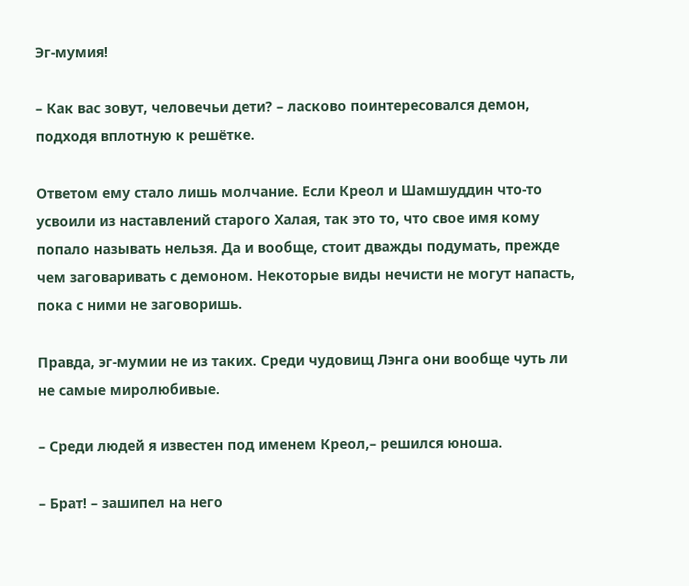Эг-мумия!

– Как вас зовут, человечьи дети? – ласково поинтересовался демон, подходя вплотную к решётке.

Ответом ему стало лишь молчание. Если Креол и Шамшуддин что-то усвоили из наставлений старого Халая, так это то, что свое имя кому попало называть нельзя. Да и вообще, стоит дважды подумать, прежде чем заговаривать с демоном. Некоторые виды нечисти не могут напасть, пока с ними не заговоришь.

Правда, эг-мумии не из таких. Среди чудовищ Лэнга они вообще чуть ли не самые миролюбивые.

– Среди людей я известен под именем Креол,– решился юноша.

– Брат! – зашипел на него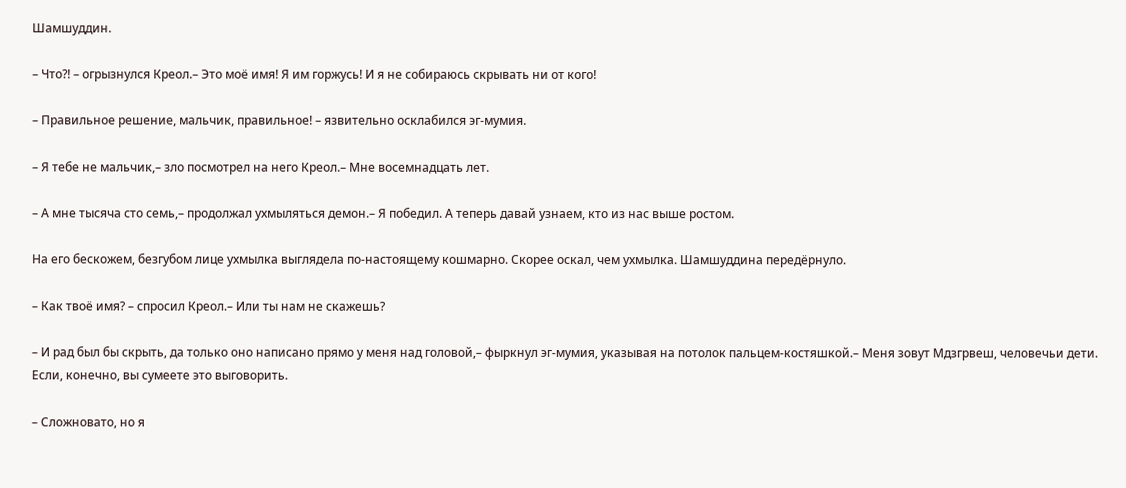Шамшуддин.

– Что?! – огрызнулся Креол.– Это моё имя! Я им горжусь! И я не собираюсь скрывать ни от кого!

– Правильное решение, мальчик, правильное! – язвительно осклабился эг-мумия.

– Я тебе не мальчик,– зло посмотрел на него Креол.– Мне восемнадцать лет.

– А мне тысяча сто семь,– продолжал ухмыляться демон.– Я победил. А теперь давай узнаем, кто из нас выше ростом.

На его бескожем, безгубом лице ухмылка выглядела по-настоящему кошмарно. Скорее оскал, чем ухмылка. Шамшуддина передёрнуло.

– Как твоё имя? – спросил Креол.– Или ты нам не скажешь?

– И рад был бы скрыть, да только оно написано прямо у меня над головой,– фыркнул эг-мумия, указывая на потолок пальцем-костяшкой.– Меня зовут Мдзгрвеш, человечьи дети. Если, конечно, вы сумеете это выговорить.

– Сложновато, но я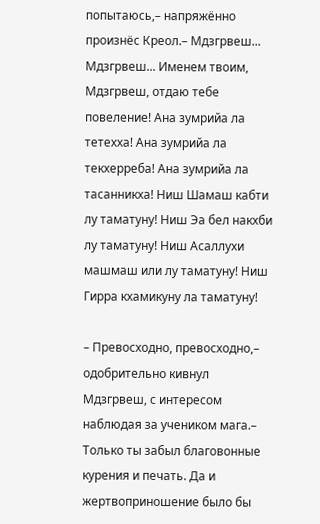попытаюсь,– напряжённо произнёс Креол.– Мдзгрвеш... Мдзгрвеш... Именем твоим, Мдзгрвеш, отдаю тебе повеление! Ана зумрийа ла тетехха! Ана зумрийа ла текхерреба! Ана зумрийа ла тасанникха! Ниш Шамаш кабти лу таматуну! Ниш Эа бел накхби лу таматуну! Ниш Асаллухи машмаш или лу таматуну! Ниш Гирра кхамикуну ла таматуну!

– Превосходно, превосходно,– одобрительно кивнул Мдзгрвеш, с интересом наблюдая за учеником мага.– Только ты забыл благовонные курения и печать. Да и жертвоприношение было бы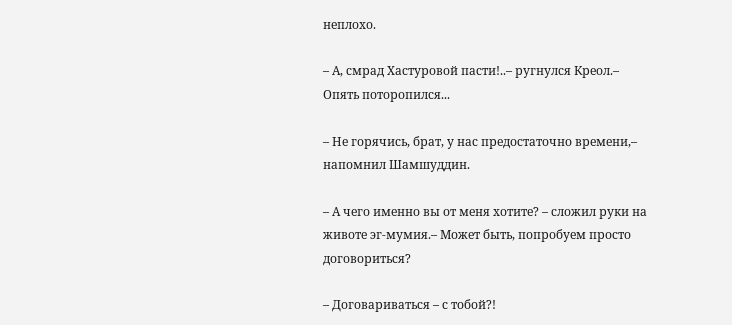неплохо.

– А, смрад Хастуровой пасти!..– ругнулся Креол.– Опять поторопился...

– Не горячись, брат, у нас предостаточно времени,– напомнил Шамшуддин.

– А чего именно вы от меня хотите? – сложил руки на животе эг-мумия.– Может быть, попробуем просто договориться?

– Договариваться – с тобой?!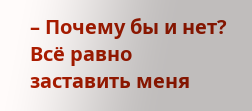– Почему бы и нет? Всё равно заставить меня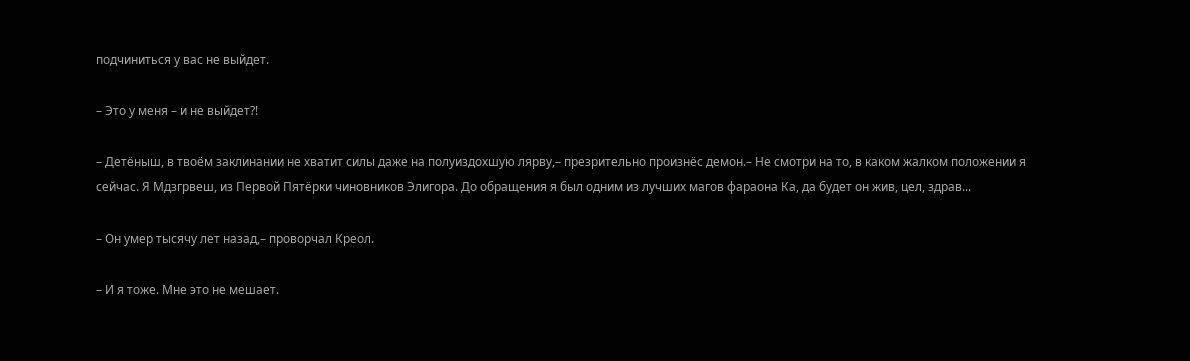подчиниться у вас не выйдет.

– Это у меня – и не выйдет?!

– Детёныш, в твоём заклинании не хватит силы даже на полуиздохшую лярву,– презрительно произнёс демон.– Не смотри на то, в каком жалком положении я сейчас. Я Мдзгрвеш, из Первой Пятёрки чиновников Элигора. До обращения я был одним из лучших магов фараона Ка, да будет он жив, цел, здрав...

– Он умер тысячу лет назад,– проворчал Креол.

– И я тоже. Мне это не мешает.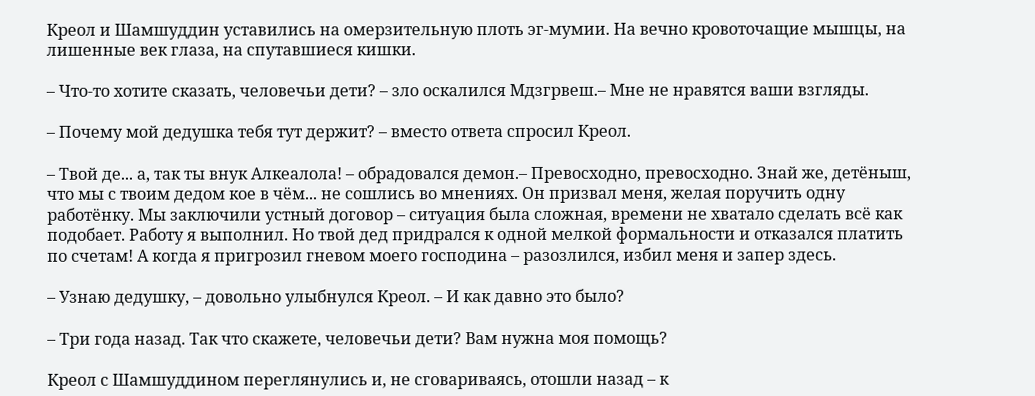Креол и Шамшуддин уставились на омерзительную плоть эг-мумии. На вечно кровоточащие мышцы, на лишенные век глаза, на спутавшиеся кишки.

– Что-то хотите сказать, человечьи дети? – зло оскалился Мдзгрвеш.– Мне не нравятся ваши взгляды.

– Почему мой дедушка тебя тут держит? – вместо ответа спросил Креол.

– Твой де... а, так ты внук Алкеалола! – обрадовался демон.– Превосходно, превосходно. Знай же, детёныш, что мы с твоим дедом кое в чём... не сошлись во мнениях. Он призвал меня, желая поручить одну работёнку. Мы заключили устный договор – ситуация была сложная, времени не хватало сделать всё как подобает. Работу я выполнил. Но твой дед придрался к одной мелкой формальности и отказался платить по счетам! А когда я пригрозил гневом моего господина – разозлился, избил меня и запер здесь.

– Узнаю дедушку, – довольно улыбнулся Креол. – И как давно это было?

– Три года назад. Так что скажете, человечьи дети? Вам нужна моя помощь?

Креол с Шамшуддином переглянулись и, не сговариваясь, отошли назад – к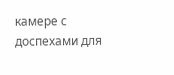камере с доспехами для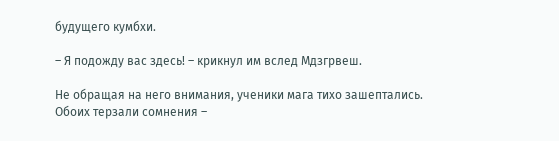будущего кумбхи.

– Я подожду вас здесь! – крикнул им вслед Мдзгрвеш.

Не обращая на него внимания, ученики мага тихо зашептались. Обоих терзали сомнения –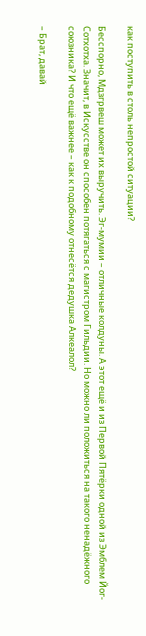как поступить в столь непростой ситуации?

Бесспорно, Мдзгрвеш может их выручить. Эг-мумии – отличные колдуны. А этот ещё и из Первой Пятёрки одной из Эмблем Йог-Сотхотха. Значит, в Искусстве он способен потягаться с магистром Гильдии. Но можно ли положиться на такого ненадёжного союзника? И что ещё важнее – как к подобному отнесётся дедушка Алкеалол?

– Брат, давай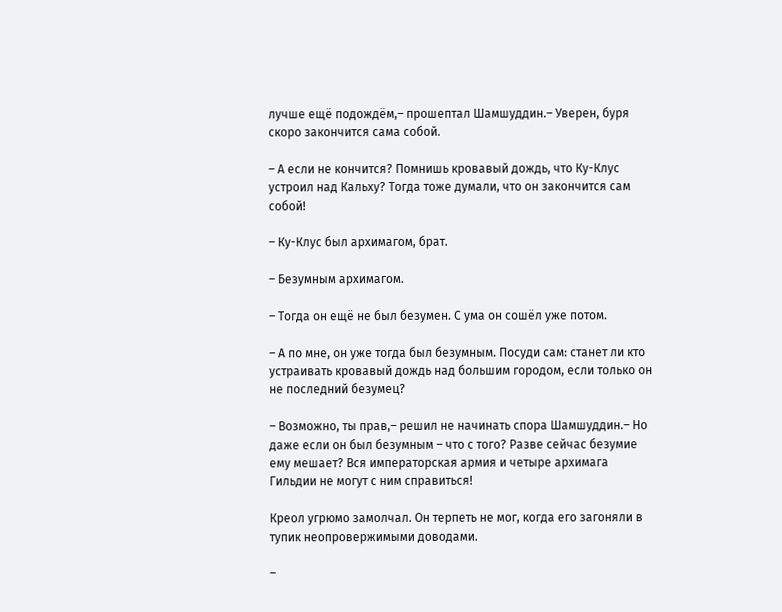лучше ещё подождём,– прошептал Шамшуддин.– Уверен, буря скоро закончится сама собой.

– А если не кончится? Помнишь кровавый дождь, что Ку-Клус устроил над Кальху? Тогда тоже думали, что он закончится сам собой!

– Ку-Клус был архимагом, брат.

– Безумным архимагом.

– Тогда он ещё не был безумен. С ума он сошёл уже потом.

– А по мне, он уже тогда был безумным. Посуди сам: станет ли кто устраивать кровавый дождь над большим городом, если только он не последний безумец?

– Возможно, ты прав,– решил не начинать спора Шамшуддин.– Но даже если он был безумным – что с того? Разве сейчас безумие ему мешает? Вся императорская армия и четыре архимага Гильдии не могут с ним справиться!

Креол угрюмо замолчал. Он терпеть не мог, когда его загоняли в тупик неопровержимыми доводами.

–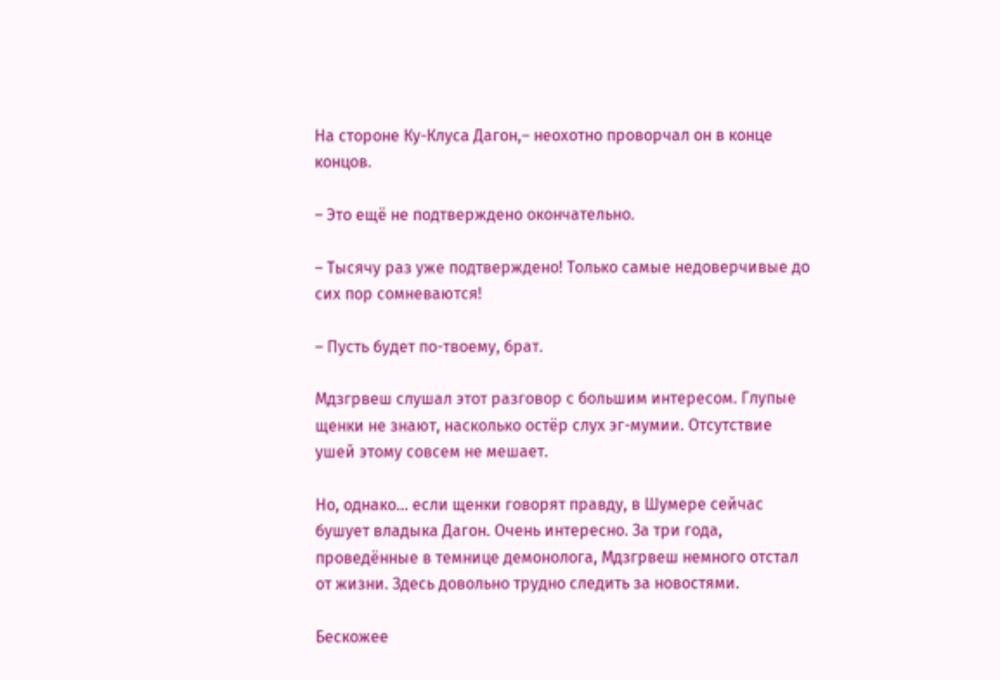На стороне Ку-Клуса Дагон,– неохотно проворчал он в конце концов.

– Это ещё не подтверждено окончательно.

– Тысячу раз уже подтверждено! Только самые недоверчивые до сих пор сомневаются!

– Пусть будет по-твоему, брат.

Мдзгрвеш слушал этот разговор с большим интересом. Глупые щенки не знают, насколько остёр слух эг-мумии. Отсутствие ушей этому совсем не мешает.

Но, однако... если щенки говорят правду, в Шумере сейчас бушует владыка Дагон. Очень интересно. За три года, проведённые в темнице демонолога, Мдзгрвеш немного отстал от жизни. Здесь довольно трудно следить за новостями.

Бескожее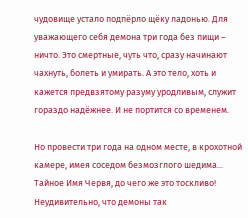чудовище устало подпёрло щёку ладонью. Для уважающего себя демона три года без пищи – ничто. Это смертные, чуть что, сразу начинают чахнуть, болеть и умирать. А это тело, хоть и кажется предвзятому разуму уродливым, служит гораздо надёжнее. И не портится со временем.

Но провести три года на одном месте, в крохотной камере, имея соседом безмозглого шедима... Тайное Имя Червя, до чего же это тоскливо! Неудивительно, что демоны так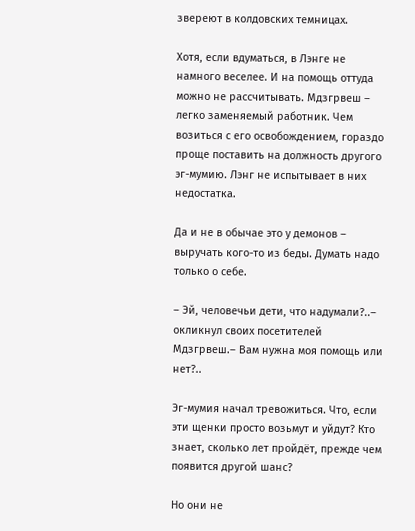звереют в колдовских темницах.

Хотя, если вдуматься, в Лэнге не намного веселее. И на помощь оттуда можно не рассчитывать. Мдзгрвеш – легко заменяемый работник. Чем возиться с его освобождением, гораздо проще поставить на должность другого эг-мумию. Лэнг не испытывает в них недостатка.

Да и не в обычае это у демонов – выручать кого-то из беды. Думать надо только о себе.

– Эй, человечьи дети, что надумали?..– окликнул своих посетителей Мдзгрвеш.– Вам нужна моя помощь или нет?..

Эг-мумия начал тревожиться. Что, если эти щенки просто возьмут и уйдут? Кто знает, сколько лет пройдёт, прежде чем появится другой шанс?

Но они не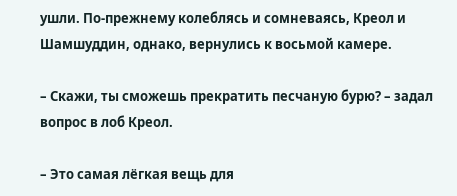ушли. По-прежнему колеблясь и сомневаясь, Креол и Шамшуддин, однако, вернулись к восьмой камере.

– Скажи, ты сможешь прекратить песчаную бурю? – задал вопрос в лоб Креол.

– Это самая лёгкая вещь для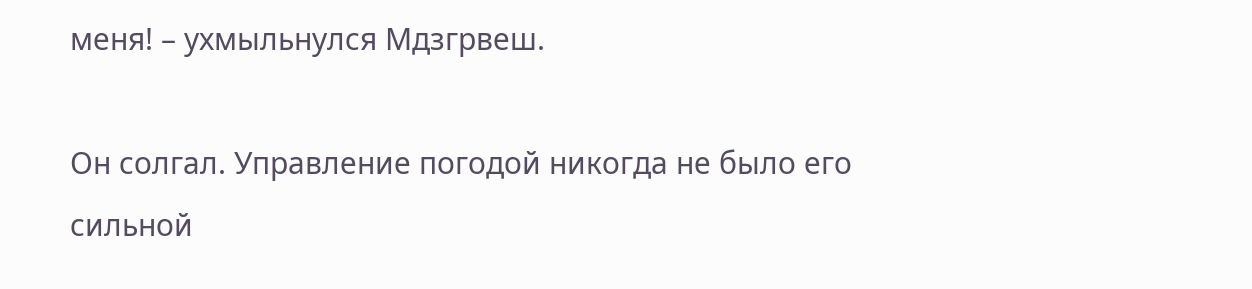меня! – ухмыльнулся Мдзгрвеш.

Он солгал. Управление погодой никогда не было его сильной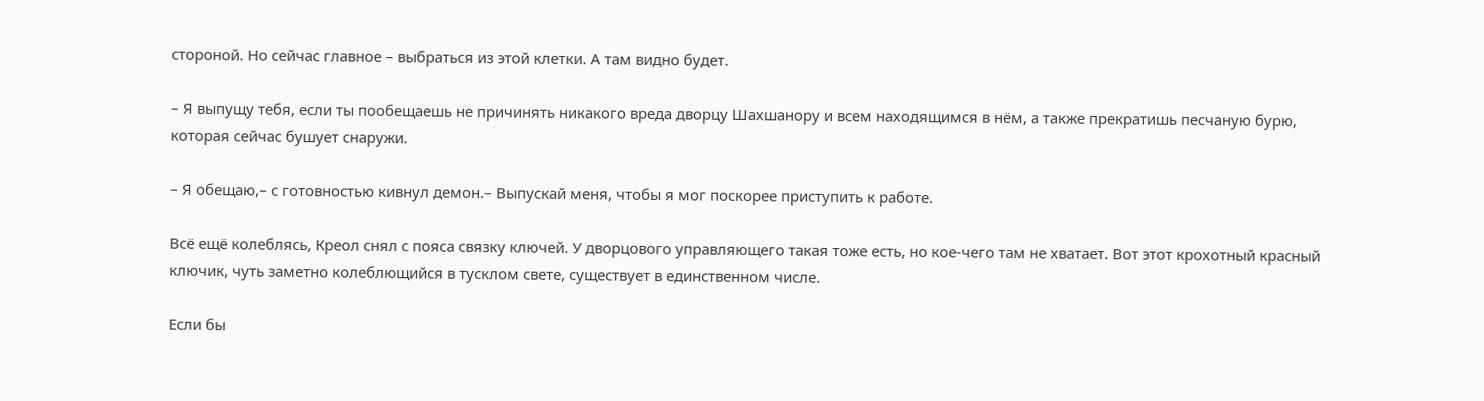стороной. Но сейчас главное – выбраться из этой клетки. А там видно будет.

– Я выпущу тебя, если ты пообещаешь не причинять никакого вреда дворцу Шахшанору и всем находящимся в нём, а также прекратишь песчаную бурю, которая сейчас бушует снаружи.

– Я обещаю,– с готовностью кивнул демон.– Выпускай меня, чтобы я мог поскорее приступить к работе.

Всё ещё колеблясь, Креол снял с пояса связку ключей. У дворцового управляющего такая тоже есть, но кое-чего там не хватает. Вот этот крохотный красный ключик, чуть заметно колеблющийся в тусклом свете, существует в единственном числе.

Если бы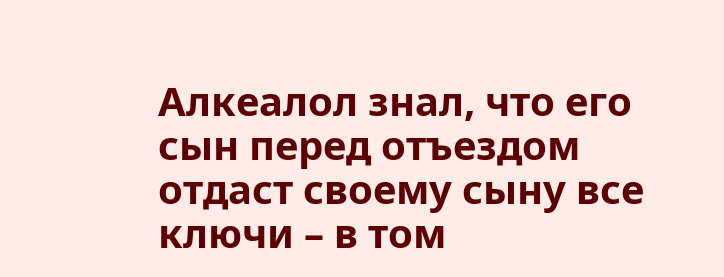Алкеалол знал, что его сын перед отъездом отдаст своему сыну все ключи – в том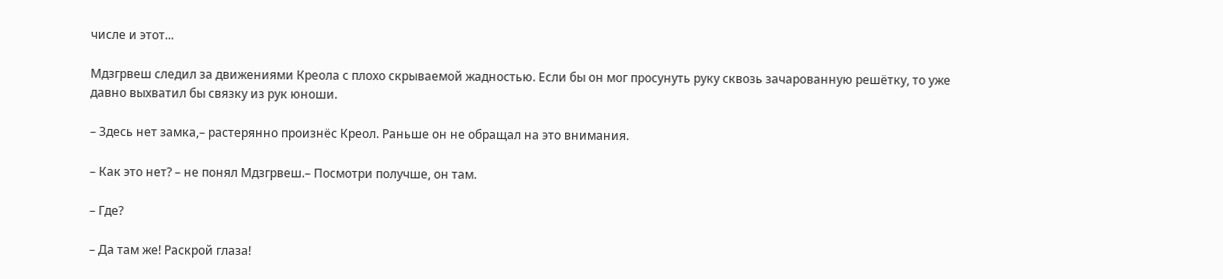числе и этот...

Мдзгрвеш следил за движениями Креола с плохо скрываемой жадностью. Если бы он мог просунуть руку сквозь зачарованную решётку, то уже давно выхватил бы связку из рук юноши.

– Здесь нет замка,– растерянно произнёс Креол. Раньше он не обращал на это внимания.

– Как это нет? – не понял Мдзгрвеш.– Посмотри получше, он там.

– Где?

– Да там же! Раскрой глаза!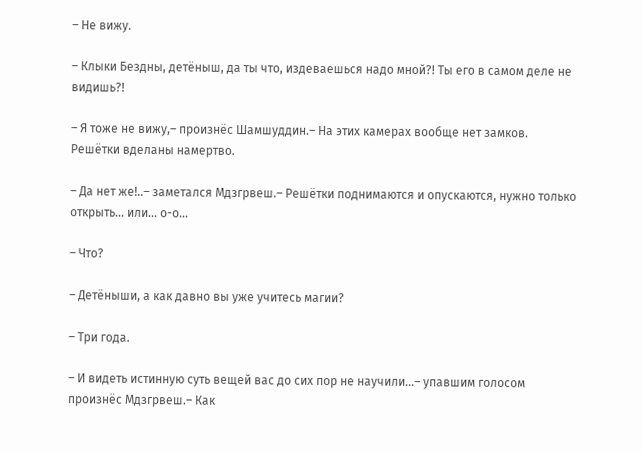– Не вижу.

– Клыки Бездны, детёныш, да ты что, издеваешься надо мной?! Ты его в самом деле не видишь?!

– Я тоже не вижу,– произнёс Шамшуддин.– На этих камерах вообще нет замков. Решётки вделаны намертво.

– Да нет же!..– заметался Мдзгрвеш.– Решётки поднимаются и опускаются, нужно только открыть... или... о-о...

– Что?

– Детёныши, а как давно вы уже учитесь магии?

– Три года.

– И видеть истинную суть вещей вас до сих пор не научили...– упавшим голосом произнёс Мдзгрвеш.– Как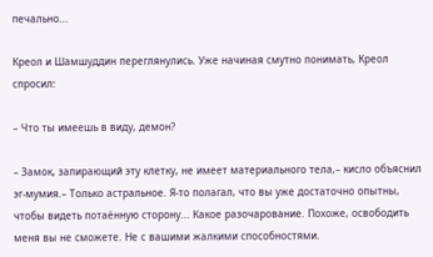печально...

Креол и Шамшуддин переглянулись. Уже начиная смутно понимать, Креол спросил:

– Что ты имеешь в виду, демон?

– Замок, запирающий эту клетку, не имеет материального тела,– кисло объяснил эг-мумия.– Только астральное. Я-то полагал, что вы уже достаточно опытны, чтобы видеть потаённую сторону... Какое разочарование. Похоже, освободить меня вы не сможете. Не с вашими жалкими способностями.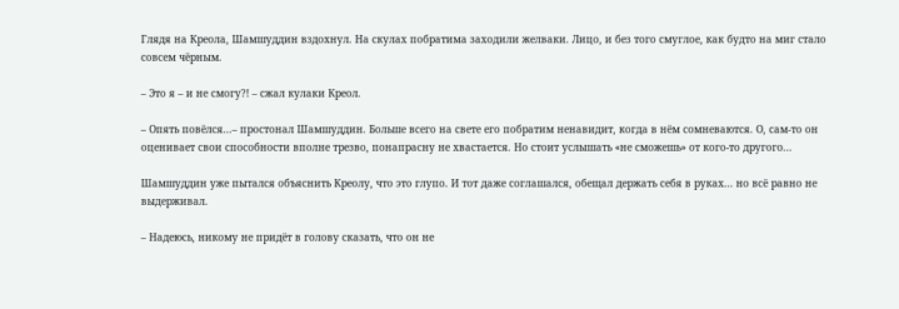Глядя на Креола, Шамшуддин вздохнул. На скулах побратима заходили желваки. Лицо, и без того смуглое, как будто на миг стало совсем чёрным.

– Это я – и не смогу?! – сжал кулаки Креол.

– Опять повёлся...– простонал Шамшуддин. Больше всего на свете его побратим ненавидит, когда в нём сомневаются. О, сам-то он оценивает свои способности вполне трезво, понапрасну не хвастается. Но стоит услышать «не сможешь» от кого-то другого...

Шамшуддин уже пытался объяснить Креолу, что это глупо. И тот даже соглашался, обещал держать себя в руках... но всё равно не выдерживал.

– Надеюсь, никому не придёт в голову сказать, что он не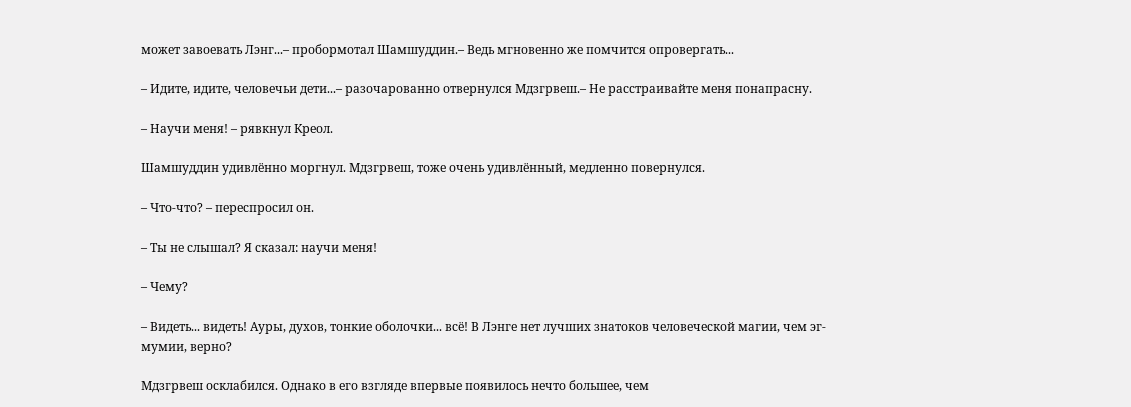может завоевать Лэнг...– пробормотал Шамшуддин.– Ведь мгновенно же помчится опровергать...

– Идите, идите, человечьи дети...– разочарованно отвернулся Мдзгрвеш.– Не расстраивайте меня понапрасну.

– Научи меня! – рявкнул Креол.

Шамшуддин удивлённо моргнул. Мдзгрвеш, тоже очень удивлённый, медленно повернулся.

– Что-что? – переспросил он.

– Ты не слышал? Я сказал: научи меня!

– Чему?

– Видеть... видеть! Ауры, духов, тонкие оболочки... всё! В Лэнге нет лучших знатоков человеческой магии, чем эг-мумии, верно?

Мдзгрвеш осклабился. Однако в его взгляде впервые появилось нечто большее, чем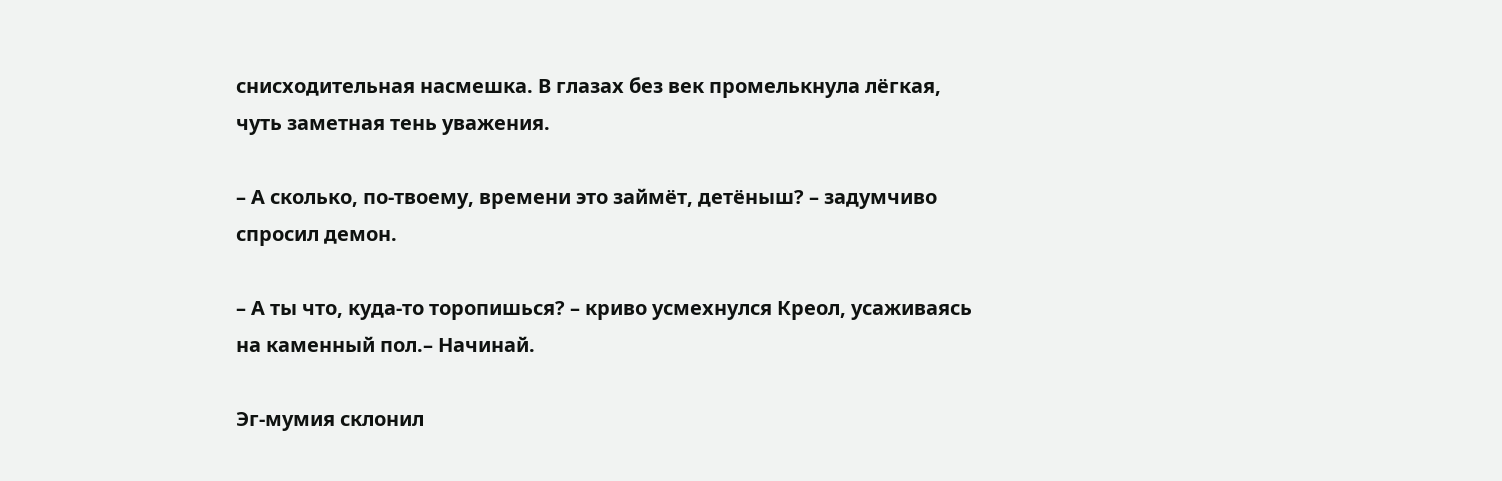снисходительная насмешка. В глазах без век промелькнула лёгкая, чуть заметная тень уважения.

– А сколько, по-твоему, времени это займёт, детёныш? – задумчиво спросил демон.

– А ты что, куда-то торопишься? – криво усмехнулся Креол, усаживаясь на каменный пол.– Начинай.

Эг-мумия склонил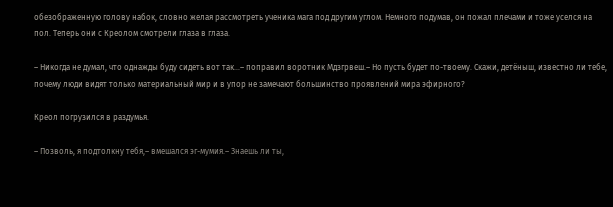обезображенную голову набок, словно желая рассмотреть ученика мага под другим углом. Немного подумав, он пожал плечами и тоже уселся на пол. Теперь они с Креолом смотрели глаза в глаза.

– Никогда не думал, что однажды буду сидеть вот так...– поправил воротник Мдзгрвеш.– Но пусть будет по-твоему. Скажи, детёныш, известно ли тебе, почему люди видят только материальный мир и в упор не замечают большинство проявлений мира эфирного?

Креол погрузился в раздумья.

– Позволь, я подтолкну тебя,– вмешался эг-мумия.– Знаешь ли ты,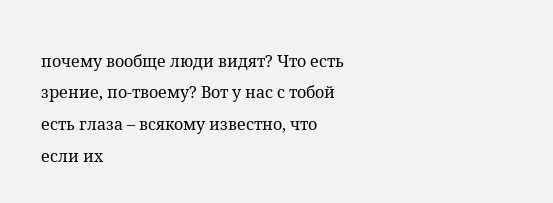почему вообще люди видят? Что есть зрение, по-твоему? Вот у нас с тобой есть глаза – всякому известно, что если их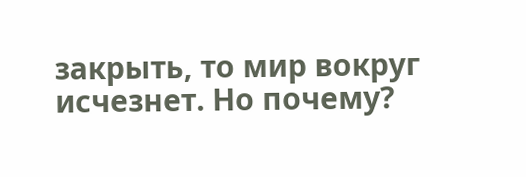закрыть, то мир вокруг исчезнет. Но почему?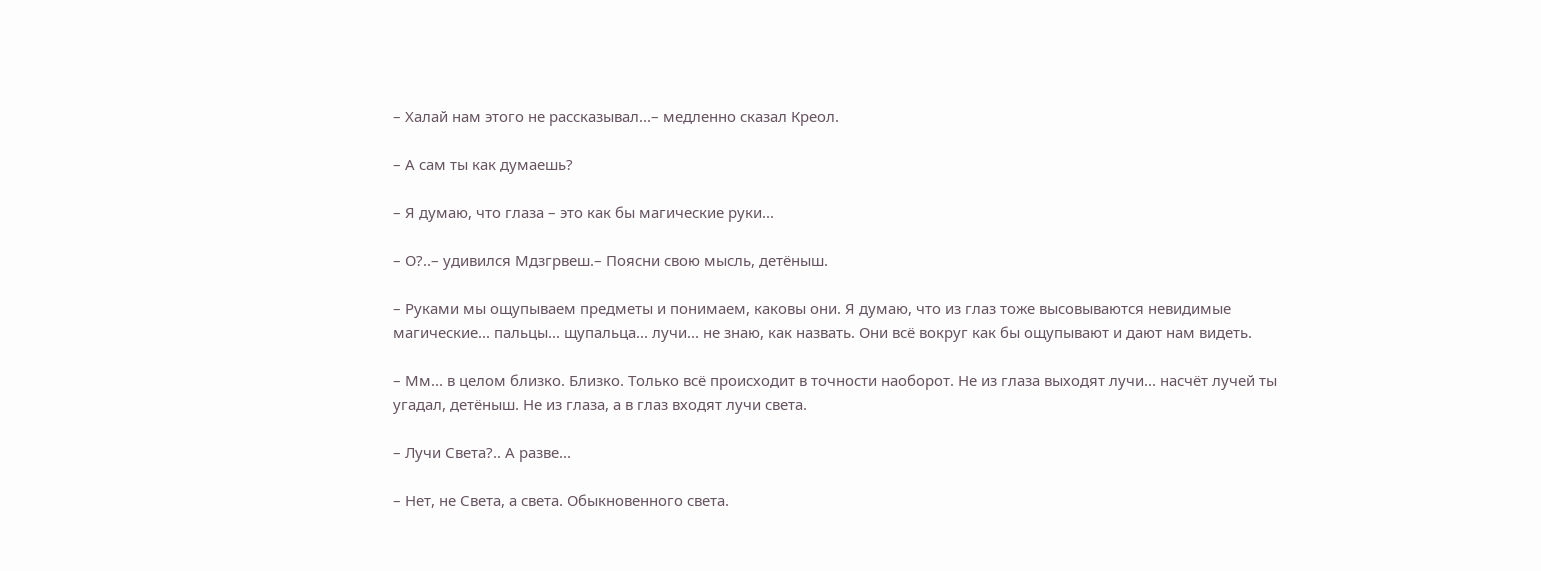– Халай нам этого не рассказывал...– медленно сказал Креол.

– А сам ты как думаешь?

– Я думаю, что глаза – это как бы магические руки...

– О?..– удивился Мдзгрвеш.– Поясни свою мысль, детёныш.

– Руками мы ощупываем предметы и понимаем, каковы они. Я думаю, что из глаз тоже высовываются невидимые магические... пальцы... щупальца... лучи... не знаю, как назвать. Они всё вокруг как бы ощупывают и дают нам видеть.

– Мм... в целом близко. Близко. Только всё происходит в точности наоборот. Не из глаза выходят лучи... насчёт лучей ты угадал, детёныш. Не из глаза, а в глаз входят лучи света.

– Лучи Света?.. А разве...

– Нет, не Света, а света. Обыкновенного света.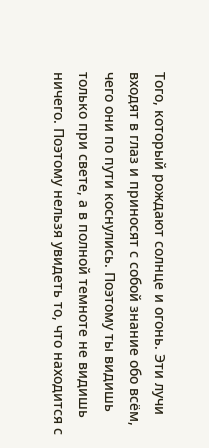Того, который рождают солнце и огонь. Эти лучи входят в глаз и приносят с собой знание обо всём, чего они по пути коснулись. Поэтому ты видишь только при свете, а в полной темноте не видишь ничего. Поэтому нельзя увидеть то, что находится с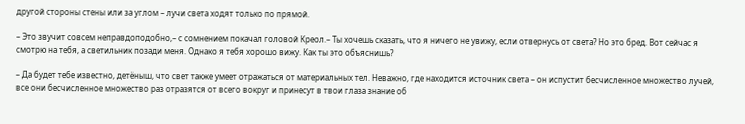другой стороны стены или за углом – лучи света ходят только по прямой.

– Это звучит совсем неправдоподобно,– с сомнением покачал головой Креол.– Ты хочешь сказать, что я ничего не увижу, если отвернусь от света? Но это бред. Вот сейчас я смотрю на тебя, а светильник позади меня. Однако я тебя хорошо вижу. Как ты это объяснишь?

– Да будет тебе известно, детёныш, что свет также умеет отражаться от материальных тел. Неважно, где находится источник света – он испустит бесчисленное множество лучей, все они бесчисленное множество раз отразятся от всего вокруг и принесут в твои глаза знание об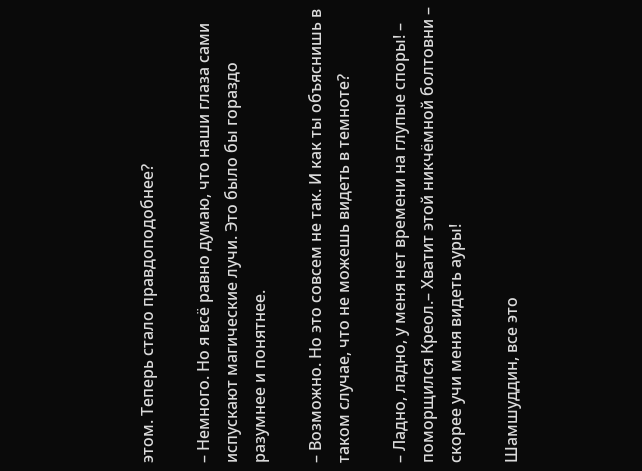этом. Теперь стало правдоподобнее?

– Немного. Но я всё равно думаю, что наши глаза сами испускают магические лучи. Это было бы гораздо разумнее и понятнее.

– Возможно. Но это совсем не так. И как ты объяснишь в таком случае, что не можешь видеть в темноте?

– Ладно, ладно, у меня нет времени на глупые споры! – поморщился Креол.– Хватит этой никчёмной болтовни – скорее учи меня видеть ауры!

Шамшуддин, все это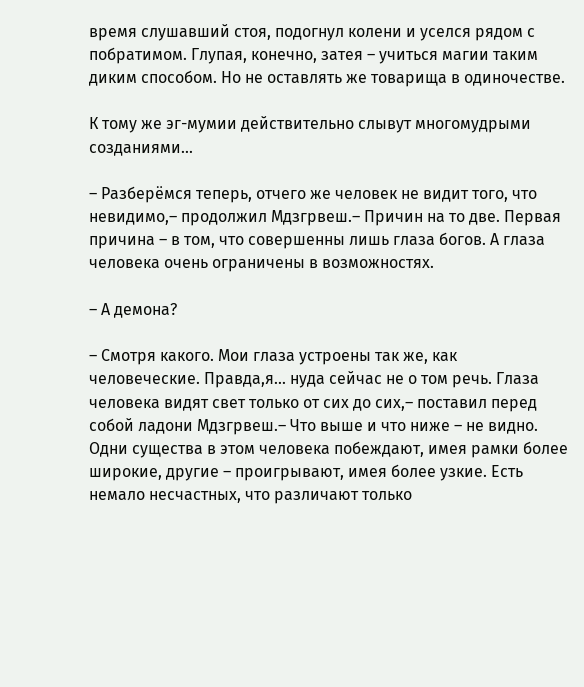время слушавший стоя, подогнул колени и уселся рядом с побратимом. Глупая, конечно, затея – учиться магии таким диким способом. Но не оставлять же товарища в одиночестве.

К тому же эг-мумии действительно слывут многомудрыми созданиями...

– Разберёмся теперь, отчего же человек не видит того, что невидимо,– продолжил Мдзгрвеш.– Причин на то две. Первая причина – в том, что совершенны лишь глаза богов. А глаза человека очень ограничены в возможностях.

– А демона?

– Смотря какого. Мои глаза устроены так же, как человеческие. Правда,я... нуда сейчас не о том речь. Глаза человека видят свет только от сих до сих,– поставил перед собой ладони Мдзгрвеш.– Что выше и что ниже – не видно. Одни существа в этом человека побеждают, имея рамки более широкие, другие – проигрывают, имея более узкие. Есть немало несчастных, что различают только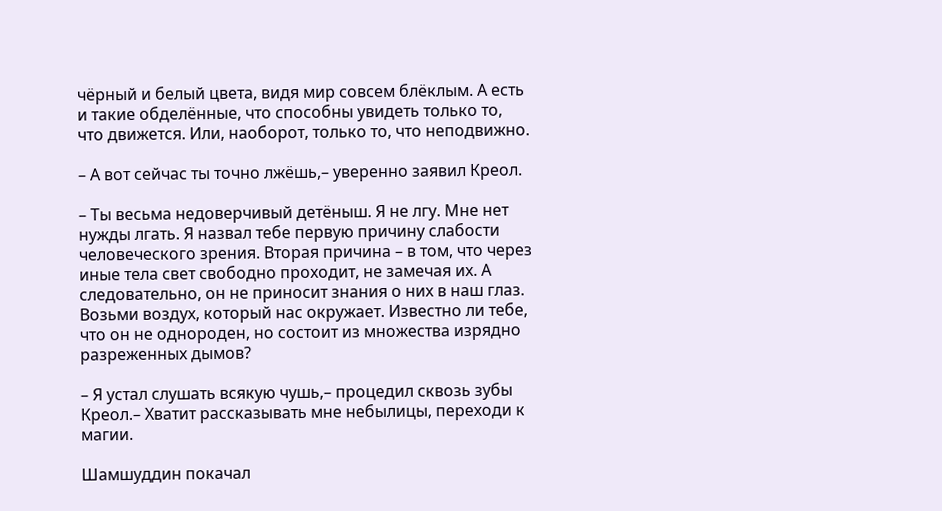чёрный и белый цвета, видя мир совсем блёклым. А есть и такие обделённые, что способны увидеть только то, что движется. Или, наоборот, только то, что неподвижно.

– А вот сейчас ты точно лжёшь,– уверенно заявил Креол.

– Ты весьма недоверчивый детёныш. Я не лгу. Мне нет нужды лгать. Я назвал тебе первую причину слабости человеческого зрения. Вторая причина – в том, что через иные тела свет свободно проходит, не замечая их. А следовательно, он не приносит знания о них в наш глаз. Возьми воздух, который нас окружает. Известно ли тебе, что он не однороден, но состоит из множества изрядно разреженных дымов?

– Я устал слушать всякую чушь,– процедил сквозь зубы Креол.– Хватит рассказывать мне небылицы, переходи к магии.

Шамшуддин покачал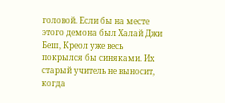головой. Если бы на месте этого демона был Халай Джи Беш, Креол уже весь покрылся бы синяками. Их старый учитель не выносит, когда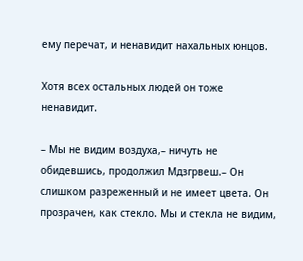ему перечат, и ненавидит нахальных юнцов.

Хотя всех остальных людей он тоже ненавидит.

– Мы не видим воздуха,– ничуть не обидевшись, продолжил Мдзгрвеш.– Он слишком разреженный и не имеет цвета. Он прозрачен, как стекло. Мы и стекла не видим,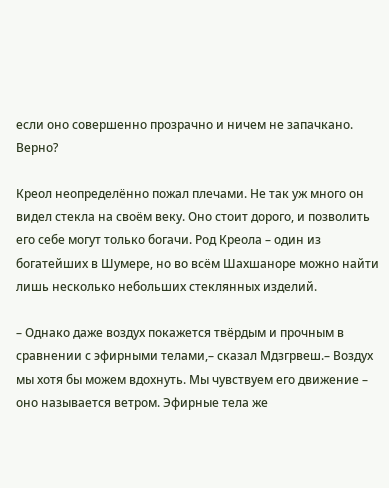если оно совершенно прозрачно и ничем не запачкано. Верно?

Креол неопределённо пожал плечами. Не так уж много он видел стекла на своём веку. Оно стоит дорого, и позволить его себе могут только богачи. Род Креола – один из богатейших в Шумере, но во всём Шахшаноре можно найти лишь несколько небольших стеклянных изделий.

– Однако даже воздух покажется твёрдым и прочным в сравнении с эфирными телами,– сказал Мдзгрвеш.– Воздух мы хотя бы можем вдохнуть. Мы чувствуем его движение – оно называется ветром. Эфирные тела же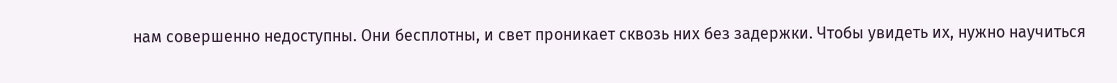нам совершенно недоступны. Они бесплотны, и свет проникает сквозь них без задержки. Чтобы увидеть их, нужно научиться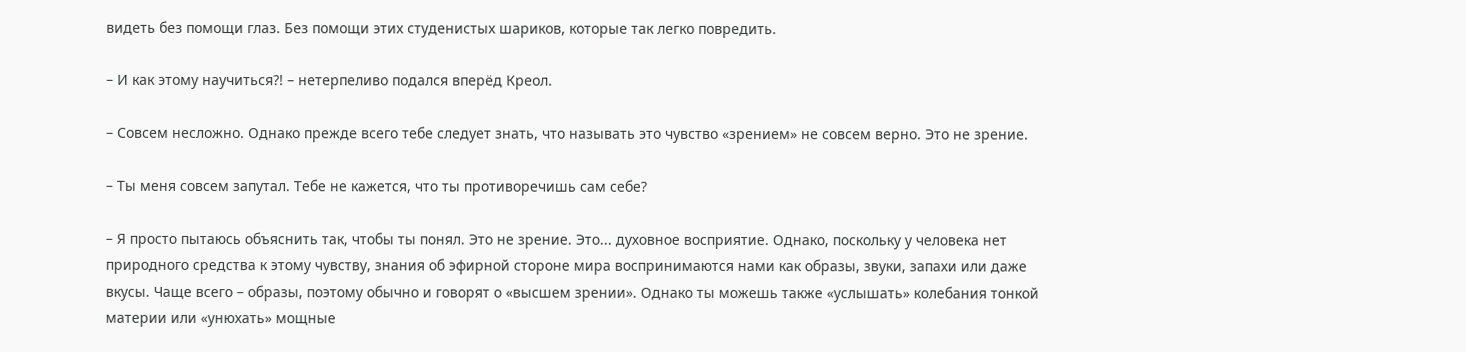видеть без помощи глаз. Без помощи этих студенистых шариков, которые так легко повредить.

– И как этому научиться?! – нетерпеливо подался вперёд Креол.

– Совсем несложно. Однако прежде всего тебе следует знать, что называть это чувство «зрением» не совсем верно. Это не зрение.

– Ты меня совсем запутал. Тебе не кажется, что ты противоречишь сам себе?

– Я просто пытаюсь объяснить так, чтобы ты понял. Это не зрение. Это... духовное восприятие. Однако, поскольку у человека нет природного средства к этому чувству, знания об эфирной стороне мира воспринимаются нами как образы, звуки, запахи или даже вкусы. Чаще всего – образы, поэтому обычно и говорят о «высшем зрении». Однако ты можешь также «услышать» колебания тонкой материи или «унюхать» мощные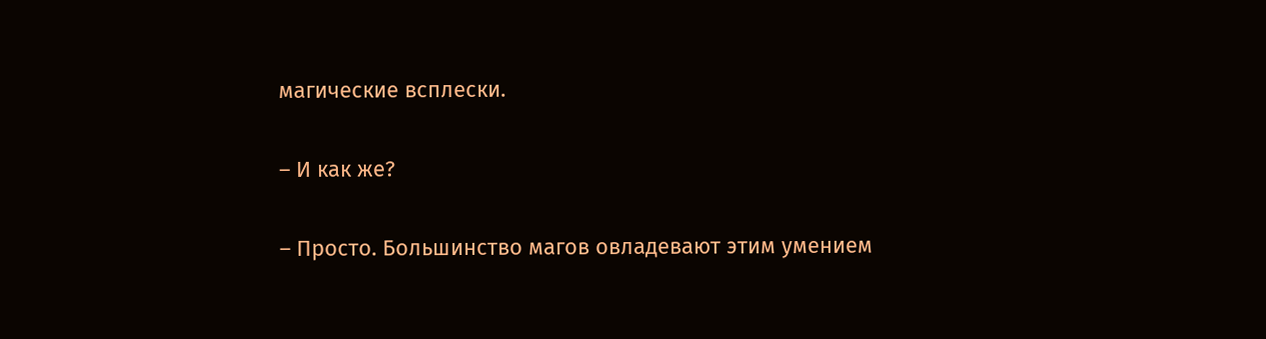магические всплески.

– И как же?

– Просто. Большинство магов овладевают этим умением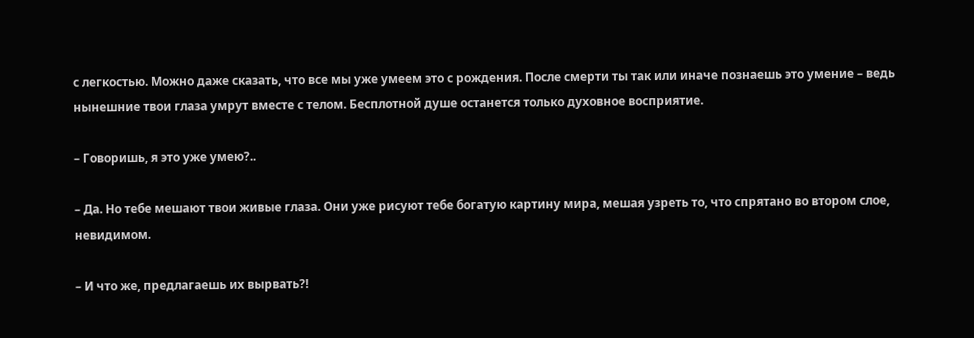с легкостью. Можно даже сказать, что все мы уже умеем это с рождения. После смерти ты так или иначе познаешь это умение – ведь нынешние твои глаза умрут вместе с телом. Бесплотной душе останется только духовное восприятие.

– Говоришь, я это уже умею?..

– Да. Но тебе мешают твои живые глаза. Они уже рисуют тебе богатую картину мира, мешая узреть то, что спрятано во втором слое, невидимом.

– И что же, предлагаешь их вырвать?!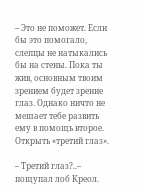– Это не поможет. Если бы это помогало, слепцы не натыкались бы на стены. Пока ты жив, основным твоим зрением будет зрение глаз. Однако ничто не мешает тебе развить ему в помощь второе. Открыть «третий глаз».

– Третий глаз?..– пощупал лоб Креол.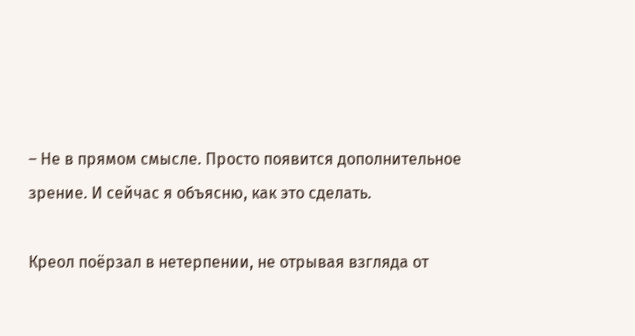– Не в прямом смысле. Просто появится дополнительное зрение. И сейчас я объясню, как это сделать.

Креол поёрзал в нетерпении, не отрывая взгляда от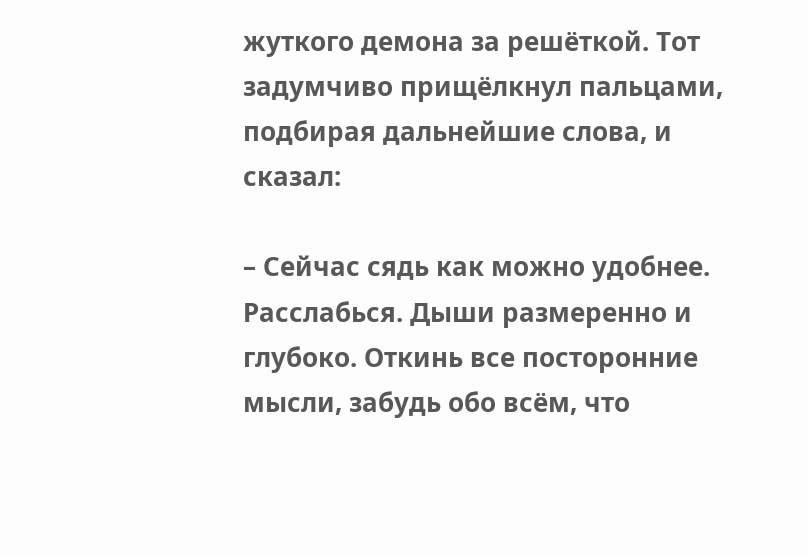жуткого демона за решёткой. Тот задумчиво прищёлкнул пальцами, подбирая дальнейшие слова, и сказал:

– Сейчас сядь как можно удобнее. Расслабься. Дыши размеренно и глубоко. Откинь все посторонние мысли, забудь обо всём, что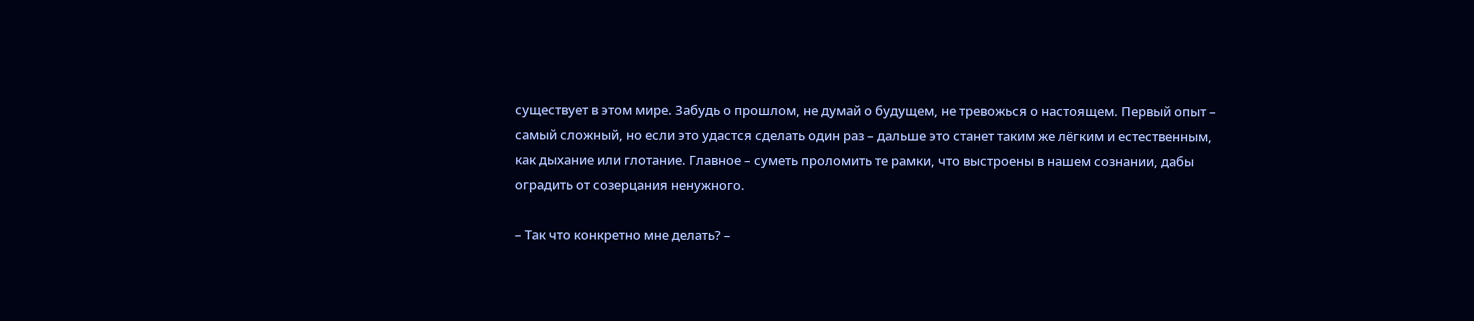существует в этом мире. Забудь о прошлом, не думай о будущем, не тревожься о настоящем. Первый опыт – самый сложный, но если это удастся сделать один раз – дальше это станет таким же лёгким и естественным, как дыхание или глотание. Главное – суметь проломить те рамки, что выстроены в нашем сознании, дабы оградить от созерцания ненужного.

– Так что конкретно мне делать? –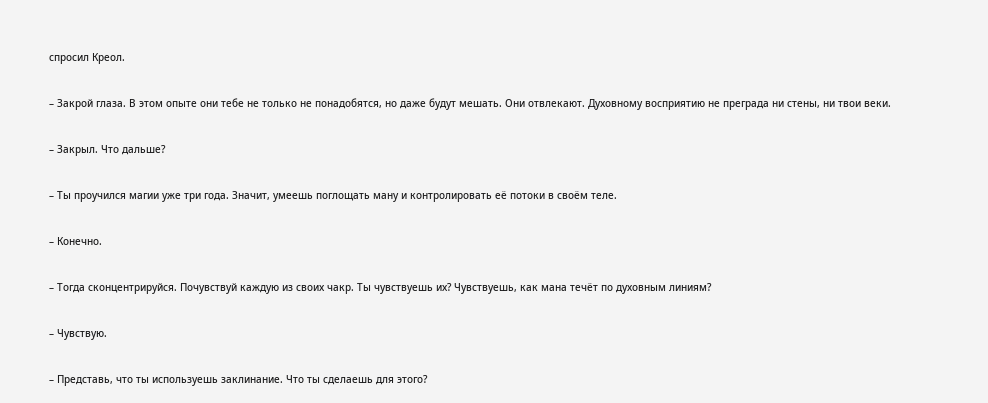спросил Креол.

– Закрой глаза. В этом опыте они тебе не только не понадобятся, но даже будут мешать. Они отвлекают. Духовному восприятию не преграда ни стены, ни твои веки.

– Закрыл. Что дальше?

– Ты проучился магии уже три года. Значит, умеешь поглощать ману и контролировать её потоки в своём теле.

– Конечно.

– Тогда сконцентрируйся. Почувствуй каждую из своих чакр. Ты чувствуешь их? Чувствуешь, как мана течёт по духовным линиям?

– Чувствую.

– Представь, что ты используешь заклинание. Что ты сделаешь для этого?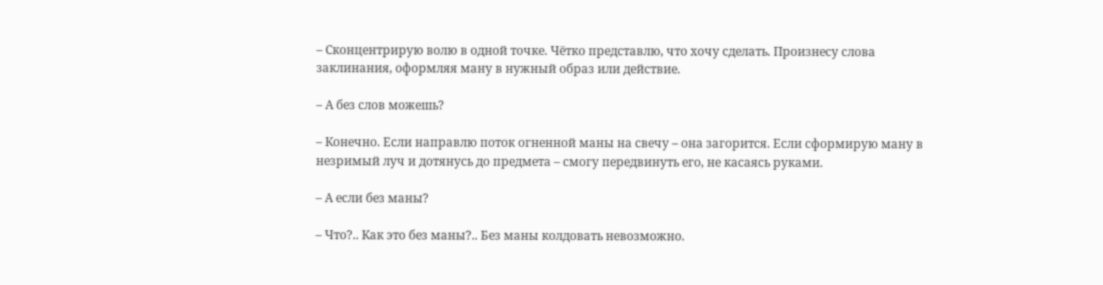– Сконцентрирую волю в одной точке. Чётко представлю, что хочу сделать. Произнесу слова заклинания, оформляя ману в нужный образ или действие.

– А без слов можешь?

– Конечно. Если направлю поток огненной маны на свечу – она загорится. Если сформирую ману в незримый луч и дотянусь до предмета – смогу передвинуть его, не касаясь руками.

– А если без маны?

– Что?.. Как это без маны?.. Без маны колдовать невозможно.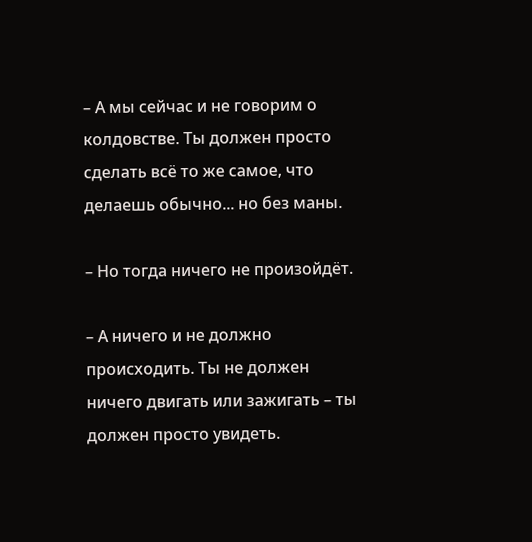– А мы сейчас и не говорим о колдовстве. Ты должен просто сделать всё то же самое, что делаешь обычно... но без маны.

– Но тогда ничего не произойдёт.

– А ничего и не должно происходить. Ты не должен ничего двигать или зажигать – ты должен просто увидеть.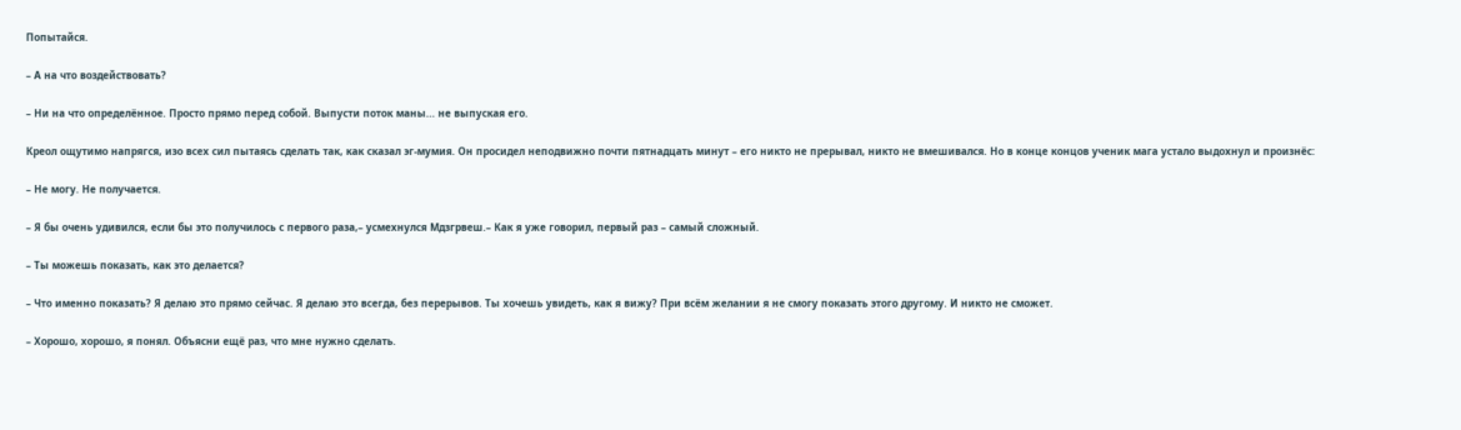Попытайся.

– А на что воздействовать?

– Ни на что определённое. Просто прямо перед собой. Выпусти поток маны... не выпуская его.

Креол ощутимо напрягся, изо всех сил пытаясь сделать так, как сказал эг-мумия. Он просидел неподвижно почти пятнадцать минут – его никто не прерывал, никто не вмешивался. Но в конце концов ученик мага устало выдохнул и произнёс:

– Не могу. Не получается.

– Я бы очень удивился, если бы это получилось с первого раза,– усмехнулся Мдзгрвеш.– Как я уже говорил, первый раз – самый сложный.

– Ты можешь показать, как это делается?

– Что именно показать? Я делаю это прямо сейчас. Я делаю это всегда, без перерывов. Ты хочешь увидеть, как я вижу? При всём желании я не смогу показать этого другому. И никто не сможет.

– Хорошо, хорошо, я понял. Объясни ещё раз, что мне нужно сделать.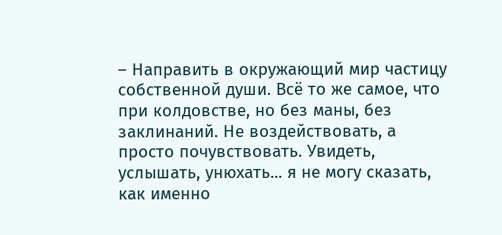– Направить в окружающий мир частицу собственной души. Всё то же самое, что при колдовстве, но без маны, без заклинаний. Не воздействовать, а просто почувствовать. Увидеть, услышать, унюхать... я не могу сказать, как именно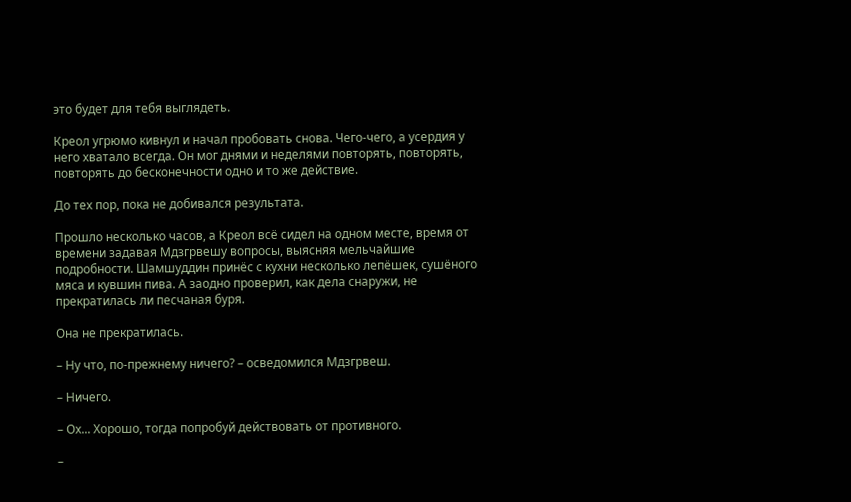это будет для тебя выглядеть.

Креол угрюмо кивнул и начал пробовать снова. Чего-чего, а усердия у него хватало всегда. Он мог днями и неделями повторять, повторять, повторять до бесконечности одно и то же действие.

До тех пор, пока не добивался результата.

Прошло несколько часов, а Креол всё сидел на одном месте, время от времени задавая Мдзгрвешу вопросы, выясняя мельчайшие подробности. Шамшуддин принёс с кухни несколько лепёшек, сушёного мяса и кувшин пива. А заодно проверил, как дела снаружи, не прекратилась ли песчаная буря.

Она не прекратилась.

– Ну что, по-прежнему ничего? – осведомился Мдзгрвеш.

– Ничего.

– Ох... Хорошо, тогда попробуй действовать от противного.

–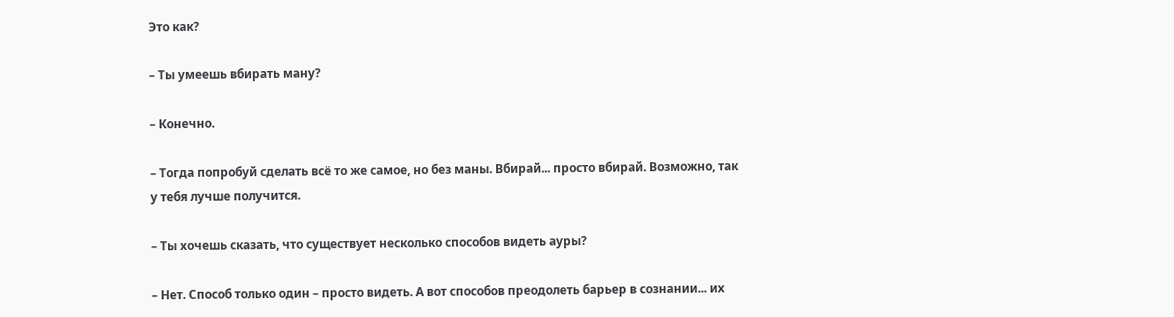Это как?

– Ты умеешь вбирать ману?

– Конечно.

– Тогда попробуй сделать всё то же самое, но без маны. Вбирай... просто вбирай. Возможно, так у тебя лучше получится.

– Ты хочешь сказать, что существует несколько способов видеть ауры?

– Нет. Способ только один – просто видеть. А вот способов преодолеть барьер в сознании... их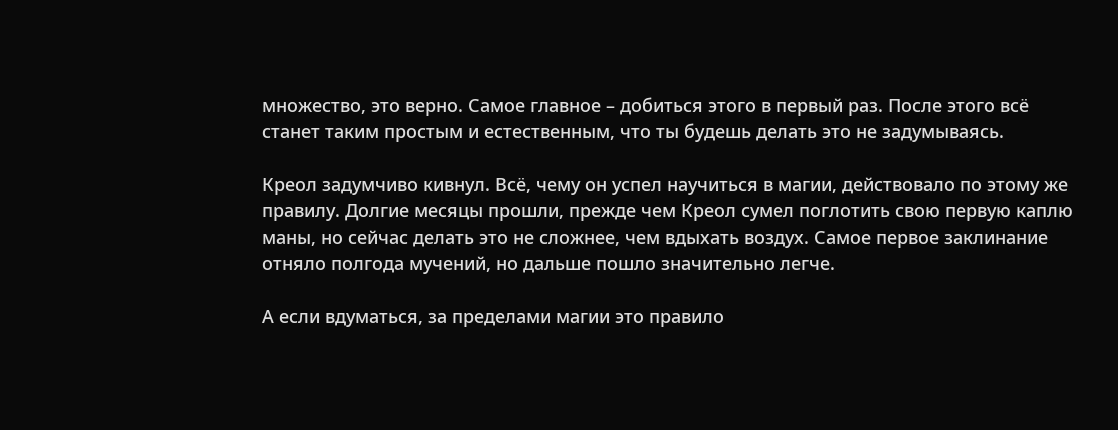множество, это верно. Самое главное – добиться этого в первый раз. После этого всё станет таким простым и естественным, что ты будешь делать это не задумываясь.

Креол задумчиво кивнул. Всё, чему он успел научиться в магии, действовало по этому же правилу. Долгие месяцы прошли, прежде чем Креол сумел поглотить свою первую каплю маны, но сейчас делать это не сложнее, чем вдыхать воздух. Самое первое заклинание отняло полгода мучений, но дальше пошло значительно легче.

А если вдуматься, за пределами магии это правило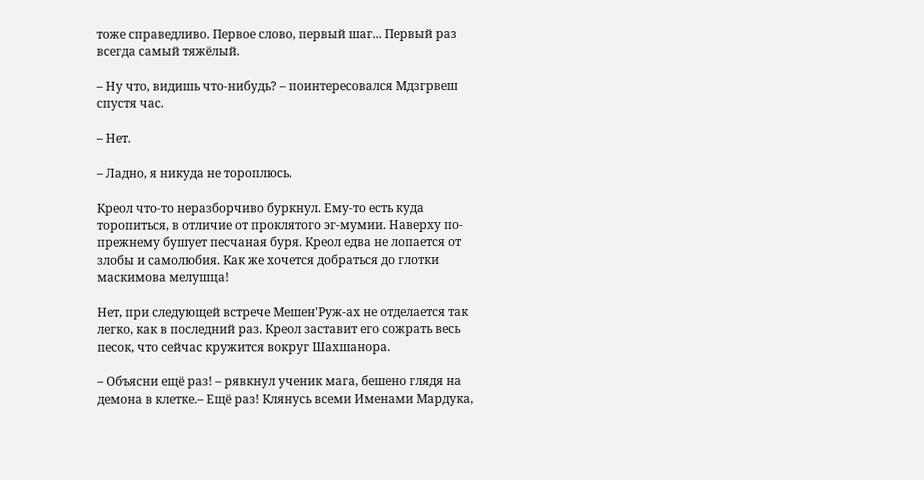тоже справедливо. Первое слово, первый шаг... Первый раз всегда самый тяжёлый.

– Ну что, видишь что-нибудь? – поинтересовался Мдзгрвеш спустя час.

– Нет.

– Ладно, я никуда не тороплюсь.

Креол что-то неразборчиво буркнул. Ему-то есть куда торопиться, в отличие от проклятого эг-мумии. Наверху по-прежнему бушует песчаная буря. Креол едва не лопается от злобы и самолюбия. Как же хочется добраться до глотки маскимова мелушца!

Нет, при следующей встрече Мешен'Руж-ах не отделается так легко, как в последний раз. Креол заставит его сожрать весь песок, что сейчас кружится вокруг Шахшанора.

– Объясни ещё раз! – рявкнул ученик мага, бешено глядя на демона в клетке.– Ещё раз! Клянусь всеми Именами Мардука,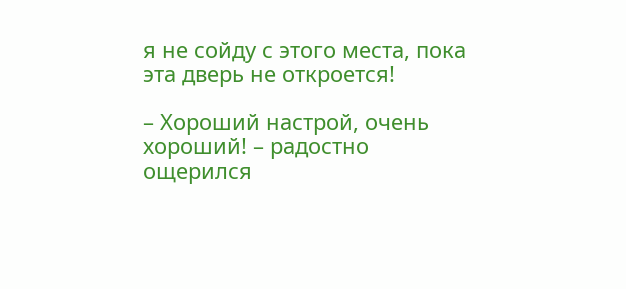я не сойду с этого места, пока эта дверь не откроется!

– Хороший настрой, очень хороший! – радостно ощерился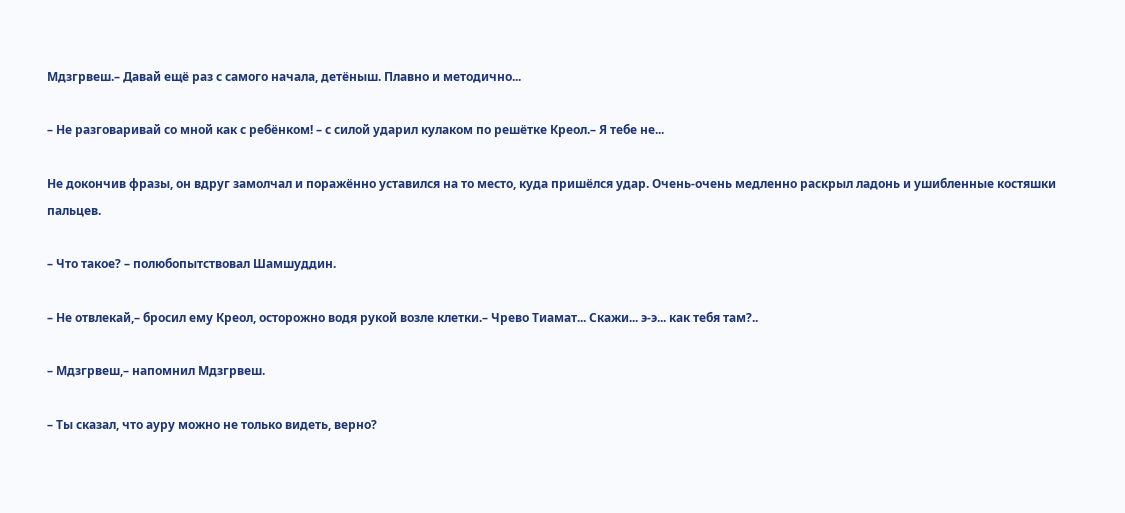Мдзгрвеш.– Давай ещё раз с самого начала, детёныш. Плавно и методично...

– Не разговаривай со мной как с ребёнком! – с силой ударил кулаком по решётке Креол.– Я тебе не...

Не докончив фразы, он вдруг замолчал и поражённо уставился на то место, куда пришёлся удар. Очень-очень медленно раскрыл ладонь и ушибленные костяшки пальцев.

– Что такое? – полюбопытствовал Шамшуддин.

– Не отвлекай,– бросил ему Креол, осторожно водя рукой возле клетки.– Чрево Тиамат... Скажи... э-э... как тебя там?..

– Мдзгрвеш,– напомнил Мдзгрвеш.

– Ты сказал, что ауру можно не только видеть, верно?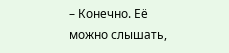– Конечно. Её можно слышать,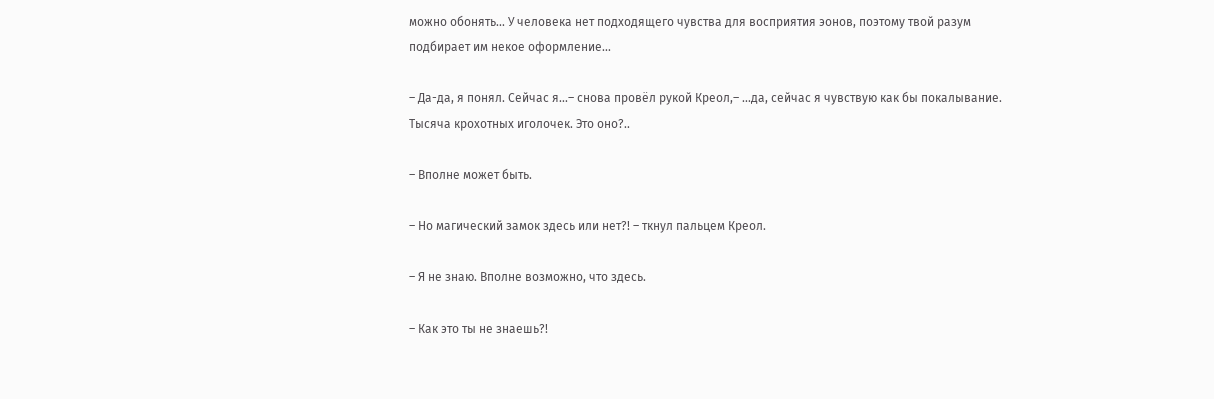можно обонять... У человека нет подходящего чувства для восприятия эонов, поэтому твой разум подбирает им некое оформление...

– Да-да, я понял. Сейчас я...– снова провёл рукой Креол,– ...да, сейчас я чувствую как бы покалывание. Тысяча крохотных иголочек. Это оно?..

– Вполне может быть.

– Но магический замок здесь или нет?! – ткнул пальцем Креол.

– Я не знаю. Вполне возможно, что здесь.

– Как это ты не знаешь?!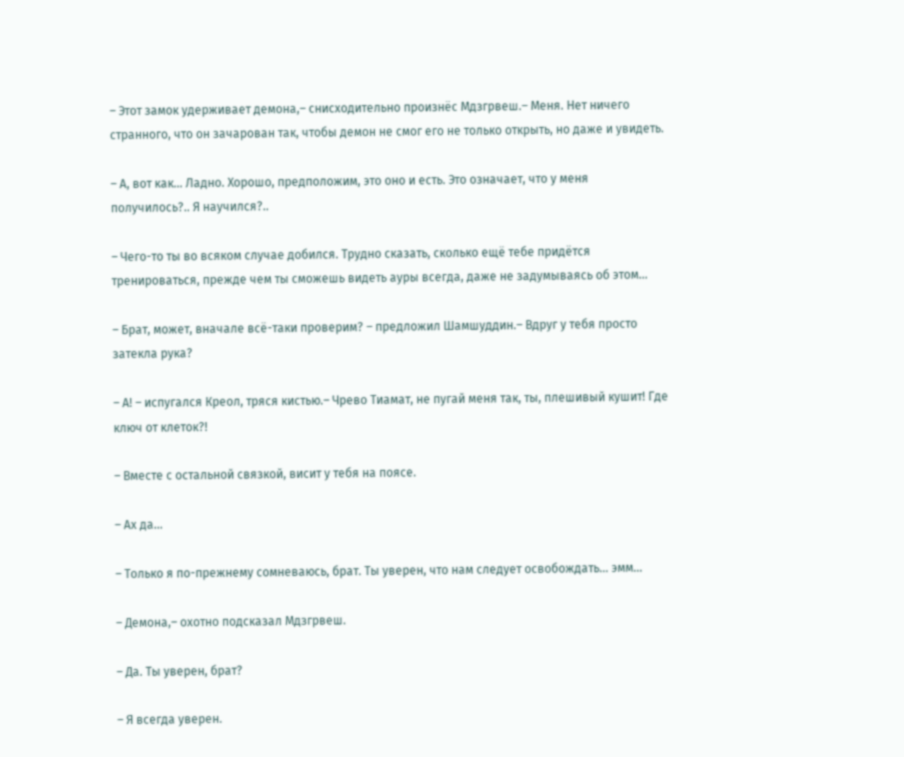– Этот замок удерживает демона,– снисходительно произнёс Мдзгрвеш.– Меня. Нет ничего странного, что он зачарован так, чтобы демон не смог его не только открыть, но даже и увидеть.

– А, вот как... Ладно. Хорошо, предположим, это оно и есть. Это означает, что у меня получилось?.. Я научился?..

– Чего-то ты во всяком случае добился. Трудно сказать, сколько ещё тебе придётся тренироваться, прежде чем ты сможешь видеть ауры всегда, даже не задумываясь об этом...

– Брат, может, вначале всё-таки проверим? – предложил Шамшуддин.– Вдруг у тебя просто затекла рука?

– А! – испугался Креол, тряся кистью.– Чрево Тиамат, не пугай меня так, ты, плешивый кушит! Где ключ от клеток?!

– Вместе с остальной связкой, висит у тебя на поясе.

– Ах да...

– Только я по-прежнему сомневаюсь, брат. Ты уверен, что нам следует освобождать... эмм...

– Демона,– охотно подсказал Мдзгрвеш.

– Да. Ты уверен, брат?

– Я всегда уверен.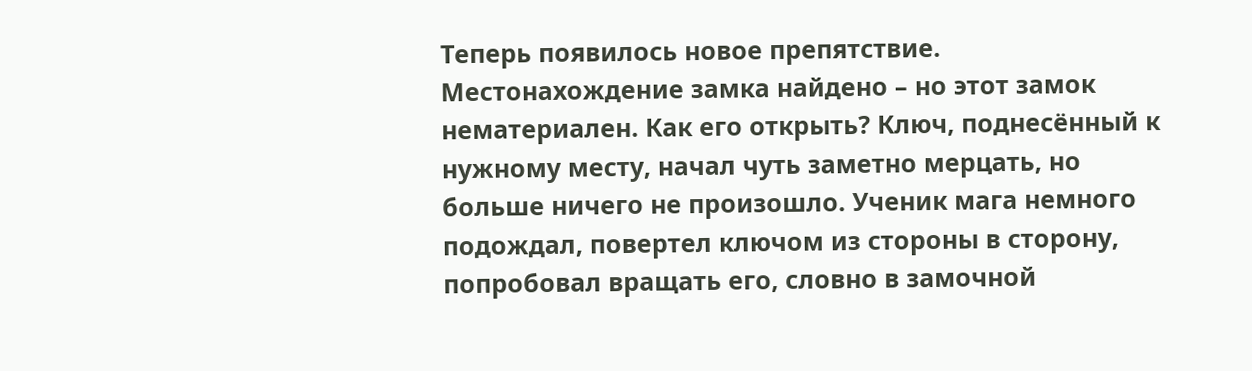Теперь появилось новое препятствие. Местонахождение замка найдено – но этот замок нематериален. Как его открыть? Ключ, поднесённый к нужному месту, начал чуть заметно мерцать, но больше ничего не произошло. Ученик мага немного подождал, повертел ключом из стороны в сторону, попробовал вращать его, словно в замочной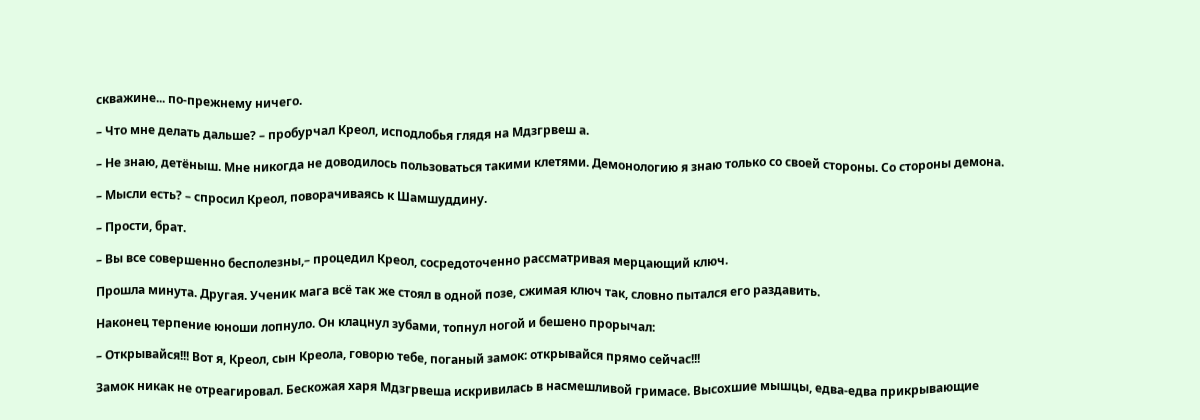скважине... по-прежнему ничего.

– Что мне делать дальше? – пробурчал Креол, исподлобья глядя на Мдзгрвеш а.

– Не знаю, детёныш. Мне никогда не доводилось пользоваться такими клетями. Демонологию я знаю только со своей стороны. Со стороны демона.

– Мысли есть? – спросил Креол, поворачиваясь к Шамшуддину.

– Прости, брат.

– Вы все совершенно бесполезны,– процедил Креол, сосредоточенно рассматривая мерцающий ключ.

Прошла минута. Другая. Ученик мага всё так же стоял в одной позе, сжимая ключ так, словно пытался его раздавить.

Наконец терпение юноши лопнуло. Он клацнул зубами, топнул ногой и бешено прорычал:

– Открывайся!!! Вот я, Креол, сын Креола, говорю тебе, поганый замок: открывайся прямо сейчас!!!

Замок никак не отреагировал. Бескожая харя Мдзгрвеша искривилась в насмешливой гримасе. Высохшие мышцы, едва-едва прикрывающие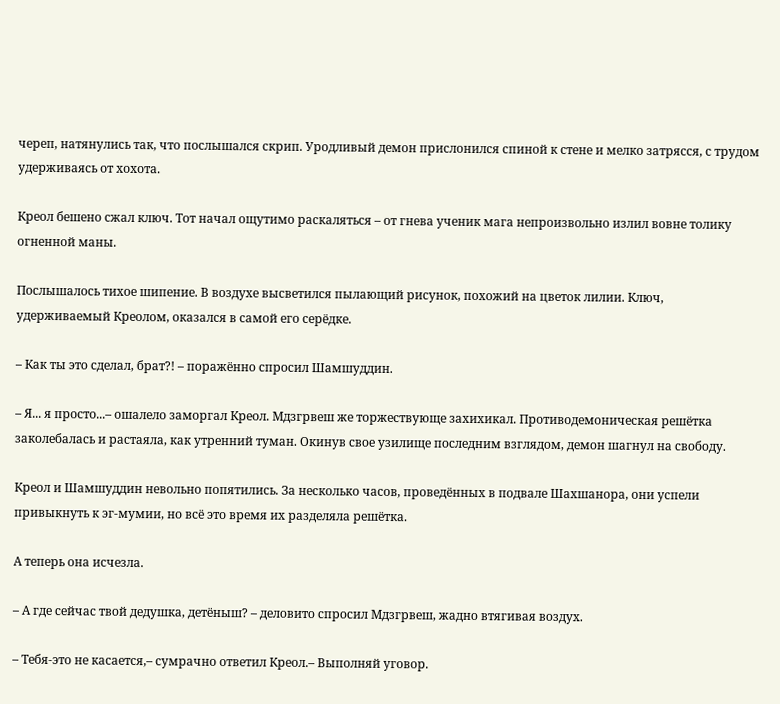череп, натянулись так, что послышался скрип. Уродливый демон прислонился спиной к стене и мелко затрясся, с трудом удерживаясь от хохота.

Креол бешено сжал ключ. Тот начал ощутимо раскаляться – от гнева ученик мага непроизвольно излил вовне толику огненной маны.

Послышалось тихое шипение. В воздухе высветился пылающий рисунок, похожий на цветок лилии. Ключ, удерживаемый Креолом, оказался в самой его серёдке.

– Как ты это сделал, брат?! – поражённо спросил Шамшуддин.

– Я... я просто...– ошалело заморгал Креол. Мдзгрвеш же торжествующе захихикал. Противодемоническая решётка заколебалась и растаяла, как утренний туман. Окинув свое узилище последним взглядом, демон шагнул на свободу.

Креол и Шамшуддин невольно попятились. За несколько часов, проведённых в подвале Шахшанора, они успели привыкнуть к эг-мумии, но всё это время их разделяла решётка.

А теперь она исчезла.

– А где сейчас твой дедушка, детёныш? – деловито спросил Мдзгрвеш, жадно втягивая воздух.

– Тебя-это не касается,– сумрачно ответил Креол.– Выполняй уговор.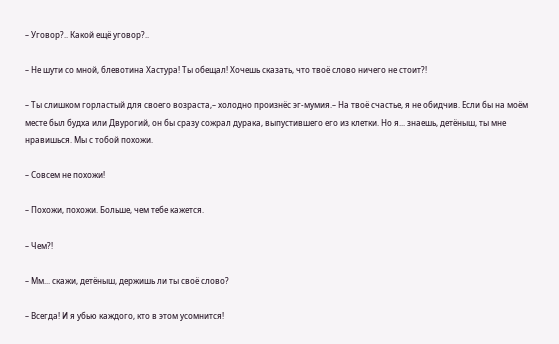– Уговор?.. Какой ещё уговор?..

– Не шути со мной, блевотина Хастура! Ты обещал! Хочешь сказать, что твоё слово ничего не стоит?!

– Ты слишком горластый для своего возраста,– холодно произнёс эг-мумия.– На твоё счастье, я не обидчив. Если бы на моём месте был будха или Двурогий, он бы сразу сожрал дурака, выпустившего его из клетки. Но я... знаешь, детёныш, ты мне нравишься. Мы с тобой похожи.

– Совсем не похожи!

– Похожи, похожи. Больше, чем тебе кажется.

– Чем?!

– Мм... скажи, детёныш, держишь ли ты своё слово?

– Всегда! И я убью каждого, кто в этом усомнится!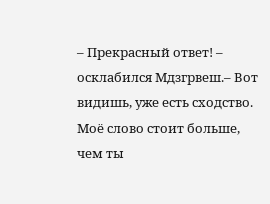– Прекрасный ответ! – осклабился Мдзгрвеш.– Вот видишь, уже есть сходство. Моё слово стоит больше, чем ты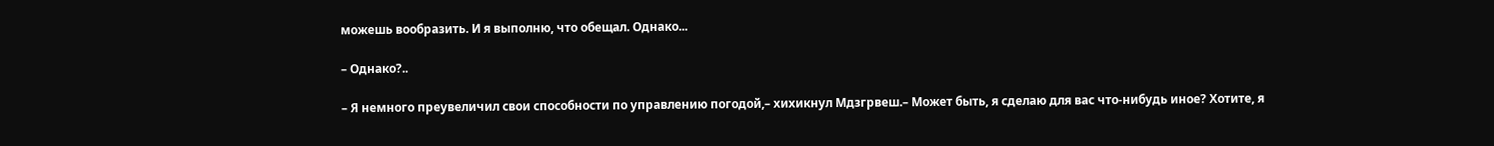можешь вообразить. И я выполню, что обещал. Однако...

– Однако?..

– Я немного преувеличил свои способности по управлению погодой,– хихикнул Мдзгрвеш.– Может быть, я сделаю для вас что-нибудь иное? Хотите, я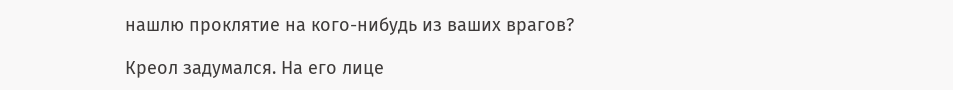нашлю проклятие на кого-нибудь из ваших врагов?

Креол задумался. На его лице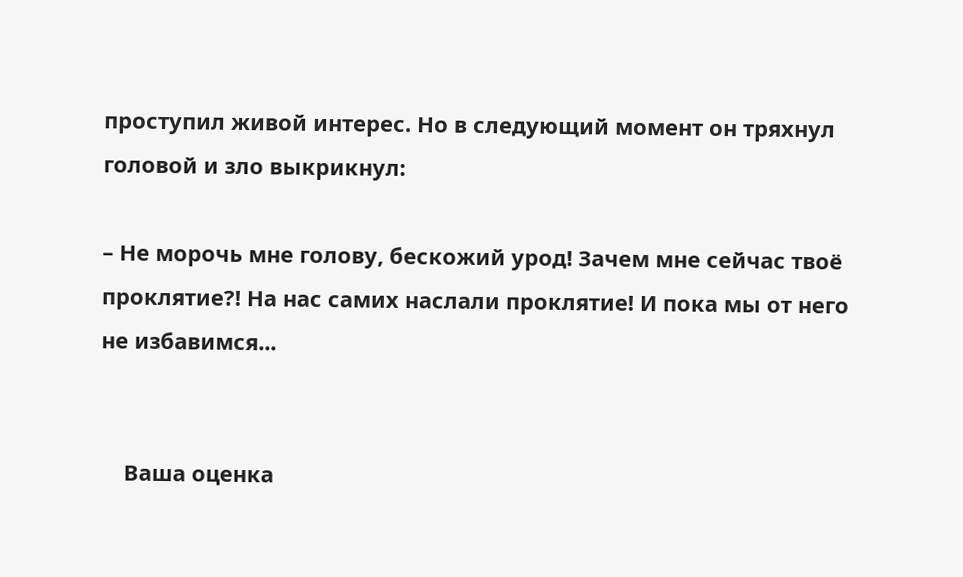проступил живой интерес. Но в следующий момент он тряхнул головой и зло выкрикнул:

– Не морочь мне голову, бескожий урод! Зачем мне сейчас твоё проклятие?! На нас самих наслали проклятие! И пока мы от него не избавимся...


    Ваша оценка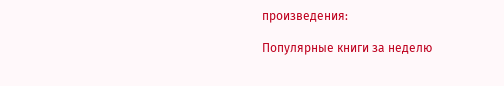произведения:

Популярные книги за неделю